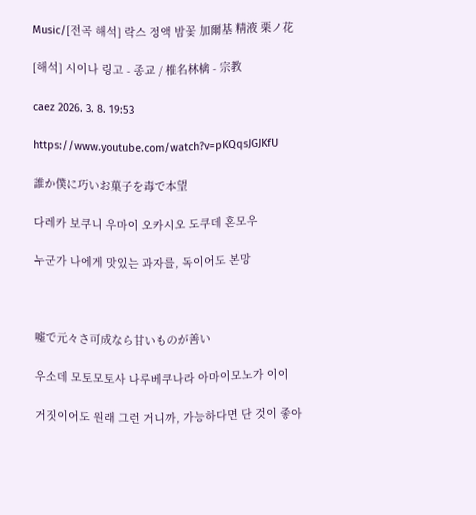Music/[전곡 해석] 락스 정액 밤꽃 加爾基 精液 栗ノ花

[해석] 시이나 링고 - 종교 / 椎名林檎 - 宗教

caez 2026. 3. 8. 19:53

https://www.youtube.com/watch?v=pKQqsJGJKfU

誰か僕に巧いお菓子を毒で本望

다레카 보쿠니 우마이 오카시오 도쿠데 혼모우

누군가 나에게 맛있는 과자를, 독이어도 본망



嘘で元々さ可成なら甘いものが善い

우소데 모토모토사 나루베쿠나라 아마이모노가 이이

거짓이어도 원래 그런 거니까, 가능하다면 단 것이 좋아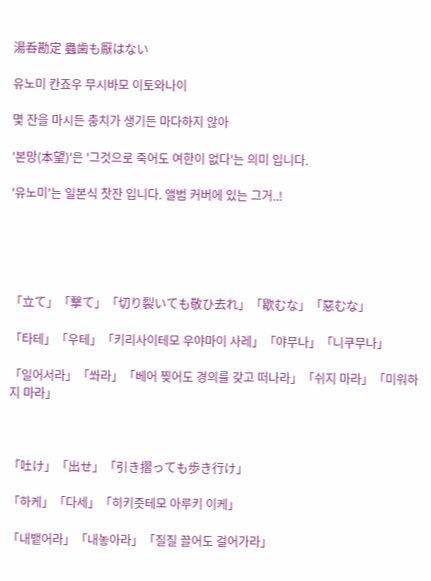湯呑勘定 蟲歯も厭はない

유노미 칸죠우 무시바모 이토와나이

몇 잔을 마시든 충치가 생기든 마다하지 않아

'본망(本望)'은 '그것으로 죽어도 여한이 없다'는 의미 입니다.

'유노미'는 일본식 찻잔 입니다. 앨범 커버에 있는 그거..!





「立て」「撃て」「切り裂いても敬ひ去れ」「歇むな」「惡むな」

「타테」「우테」「키리사이테모 우야마이 사레」「야무나」「니쿠무나」

「일어서라」「쏴라」「베어 찢어도 경의를 갖고 떠나라」「쉬지 마라」「미워하지 마라」



「吐け」「出せ」「引き摺っても歩き行け」

「하케」「다세」「히키즛테모 아루키 이케」

「내뱉어라」「내놓아라」「질질 끌어도 걸어가라」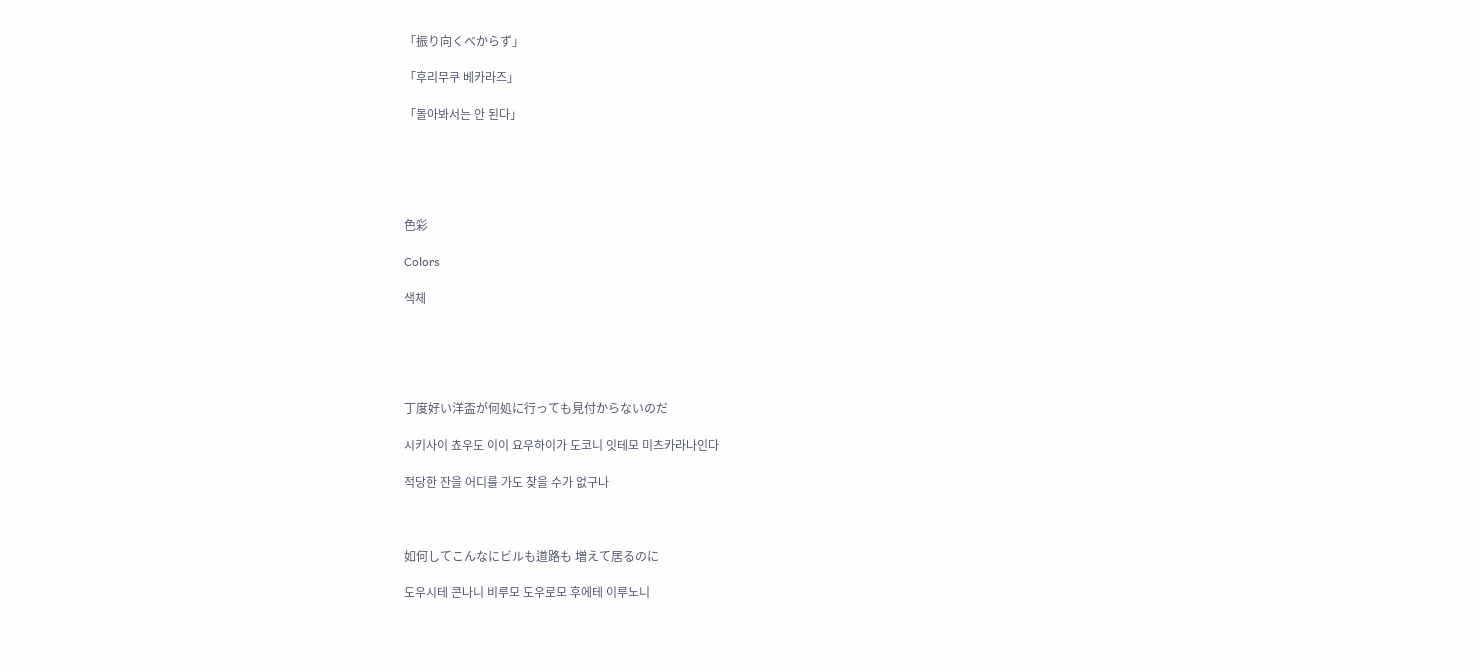「振り向くべからず」

「후리무쿠 베카라즈」

「돌아봐서는 안 된다」





色彩

Colors

색체





丁度好い洋盃が何処に行っても見付からないのだ

시키사이 쵸우도 이이 요우하이가 도코니 잇테모 미츠카라나인다

적당한 잔을 어디를 가도 찾을 수가 없구나



如何してこんなにビルも道路も 増えて居るのに

도우시테 콘나니 비루모 도우로모 후에테 이루노니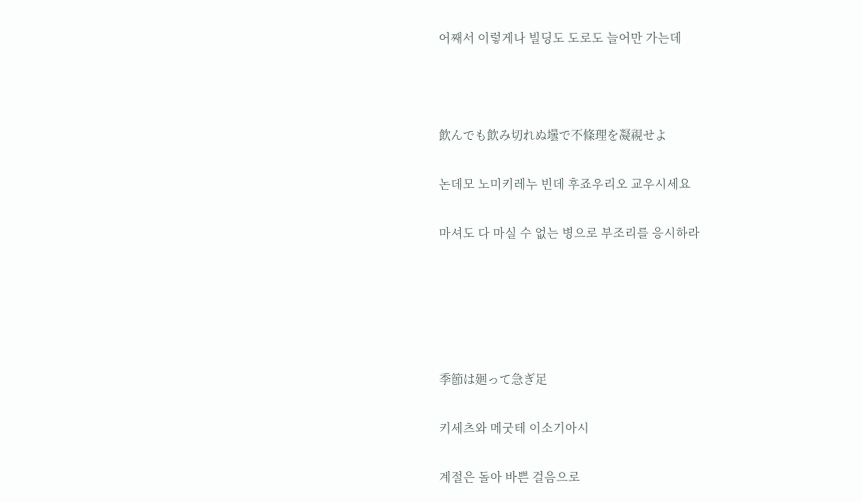어째서 이렇게나 빌딩도 도로도 늘어만 가는데



飲んでも飲み切れぬ壜で不條理を凝視せよ

논데모 노미키레누 빈데 후죠우리오 교우시세요

마셔도 다 마실 수 없는 병으로 부조리를 응시하라





季節は廻って急ぎ足

키세츠와 메굿테 이소기아시

계절은 돌아 바쁜 걸음으로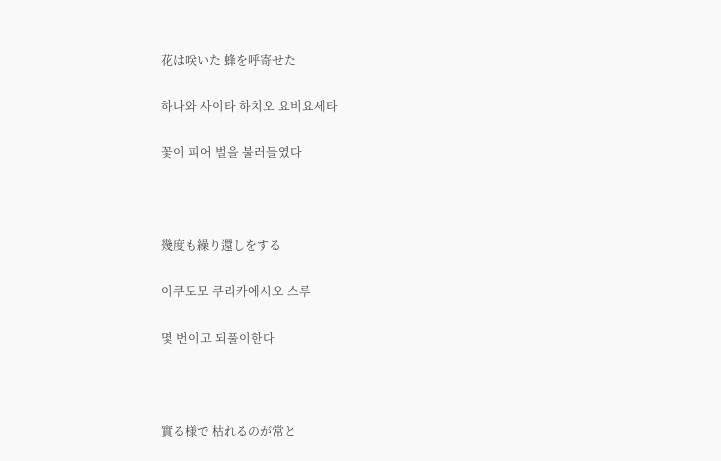花は咲いた 蜂を呼寄せた

하나와 사이타 하치오 요비요세타

꽃이 피어 벌을 불러들였다



幾度も繰り還しをする

이쿠도모 쿠리카에시오 스루

몇 번이고 되풀이한다



實る様で 枯れるのが常と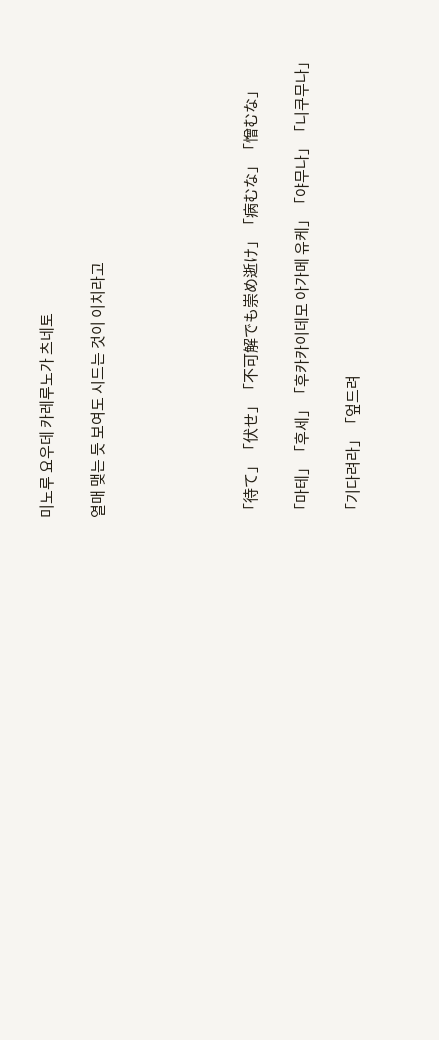미노루 요우데 카레루노가 츠네토

열매 맺는 듯 보여도 시드는 것이 이치라고





「待て」「伏せ」「不可解でも崇め逝け」「病むな」「憎むな」

「마테」「후세」「후카카이데모 아가메 유케」「야무나」「니쿠무나」

「기다려라」「엎드려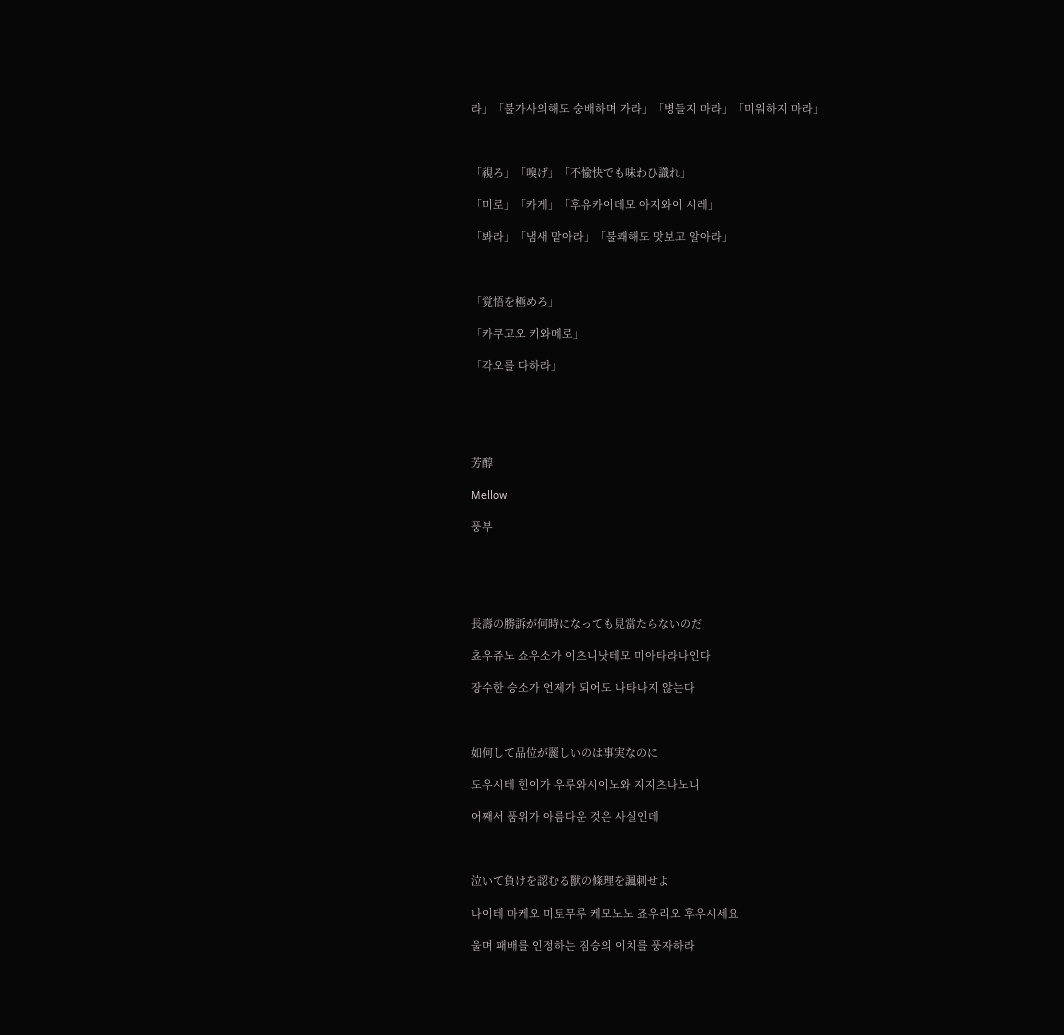라」「불가사의해도 숭배하며 가라」「병들지 마라」「미워하지 마라」



「視ろ」「嗅げ」「不愉快でも味わひ識れ」

「미로」「카게」「후유카이데모 아지와이 시레」

「봐라」「냄새 맡아라」「불쾌해도 맛보고 알아라」



「覚悟を極めろ」

「카쿠고오 키와메로」

「각오를 다하라」





芳醇

Mellow

풍부





長壽の勝訴が何時になっても見當たらないのだ

쵸우쥬노 쇼우소가 이츠니낫테모 미아타라나인다

장수한 승소가 언제가 되어도 나타나지 않는다



如何して品位が麗しいのは事実なのに

도우시테 힌이가 우루와시이노와 지지츠나노니

어째서 품위가 아름다운 것은 사실인데



泣いて負けを認むる獸の條理を諷刺せよ

나이테 마케오 미토무루 케모노노 죠우리오 후우시세요

울며 패배를 인정하는 짐승의 이치를 풍자하라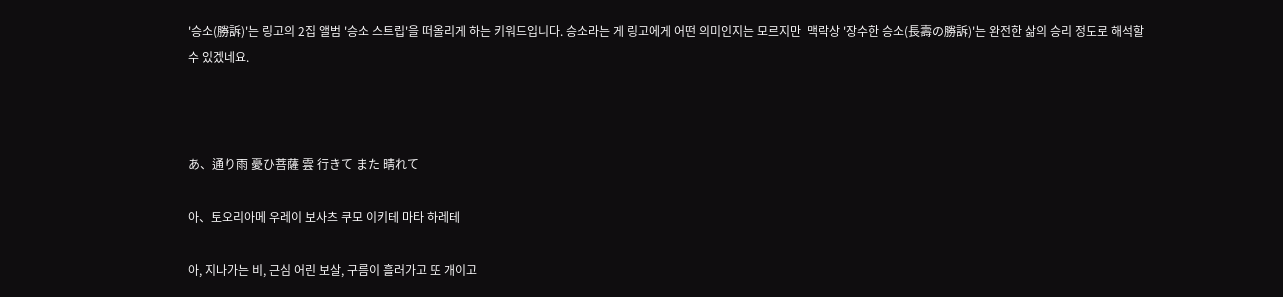'승소(勝訴)'는 링고의 2집 앨범 '승소 스트립'을 떠올리게 하는 키워드입니다. 승소라는 게 링고에게 어떤 의미인지는 모르지만  맥락상 '장수한 승소(長壽の勝訴)'는 완전한 삶의 승리 정도로 해석할 수 있겠네요.



あ、通り雨 憂ひ菩薩 雲 行きて また 晴れて

아、토오리아메 우레이 보사츠 쿠모 이키테 마타 하레테

아, 지나가는 비, 근심 어린 보살, 구름이 흘러가고 또 개이고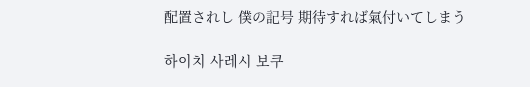配置されし 僕の記号 期待すれば氣付いてしまう

하이치 사레시 보쿠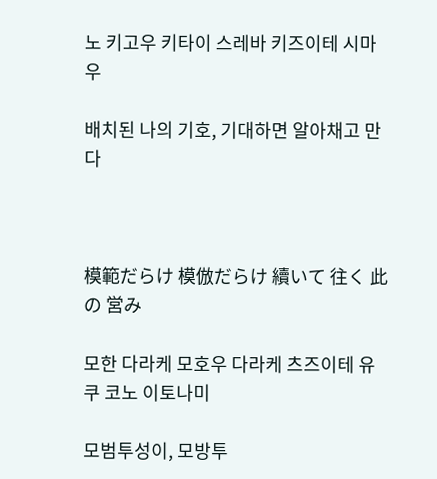노 키고우 키타이 스레바 키즈이테 시마우

배치된 나의 기호, 기대하면 알아채고 만다



模範だらけ 模倣だらけ 續いて 往く 此の 営み

모한 다라케 모호우 다라케 츠즈이테 유쿠 코노 이토나미

모범투성이, 모방투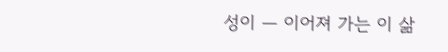성이 — 이어져 가는 이 삶